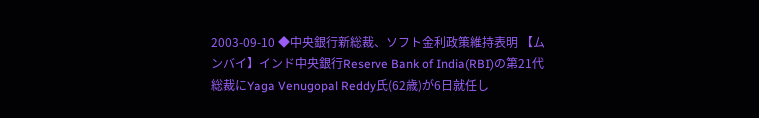2003-09-10 ◆中央銀行新総裁、ソフト金利政策維持表明 【ムンバイ】インド中央銀行Reserve Bank of India(RBI)の第21代総裁にYaga Venugopal Reddy氏(62歳)が6日就任し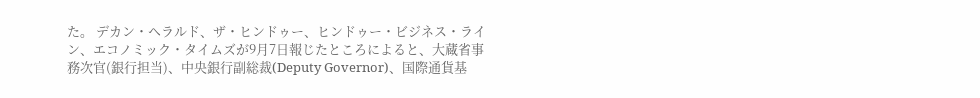た。 デカン・ヘラルド、ザ・ヒンドゥー、ヒンドゥー・ビジネス・ライン、エコノミック・タイムズが9月7日報じたところによると、大蔵省事務次官(銀行担当)、中央銀行副総裁(Deputy Governor)、国際通貨基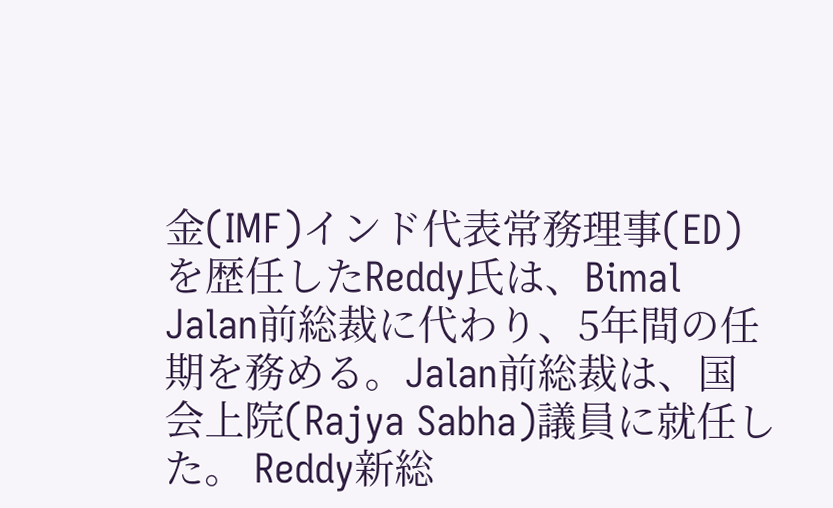金(IMF)インド代表常務理事(ED)を歴任したReddy氏は、Bimal Jalan前総裁に代わり、5年間の任期を務める。Jalan前総裁は、国会上院(Rajya Sabha)議員に就任した。 Reddy新総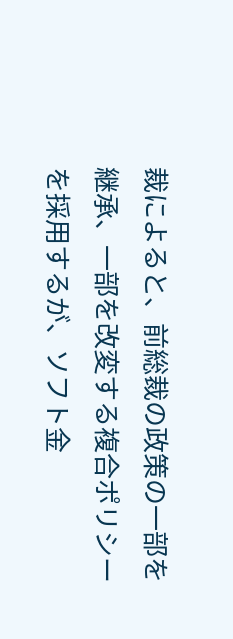裁によると、前総裁の政策の一部を継承、一部を改変する複合ポリシーを採用するが、ソフト金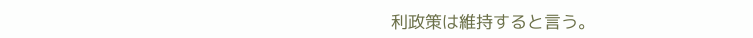利政策は維持すると言う。